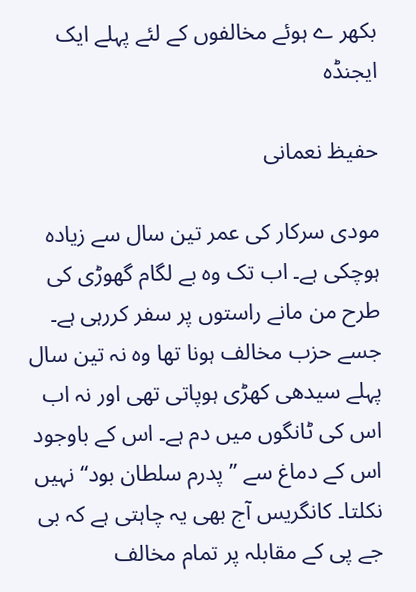بکھر ے ہوئے مخالفوں کے لئے پہلے ایک ایجنڈہ

حفیظ نعمانی

مودی سرکار کی عمر تین سال سے زیادہ ہوچکی ہے۔ اب تک وہ بے لگام گھوڑی کی طرح من مانے راستوں پر سفر کررہی ہے۔ جسے حزب مخالف ہونا تھا وہ نہ تین سال پہلے سیدھی کھڑی ہوپاتی تھی اور نہ اب اس کی ٹانگوں میں دم ہے۔ اس کے باوجود اس کے دماغ سے ’’پدرم سلطان بود‘‘ نہیں نکلتا۔ کانگریس آج بھی یہ چاہتی ہے کہ بی جے پی کے مقابلہ پر تمام مخالف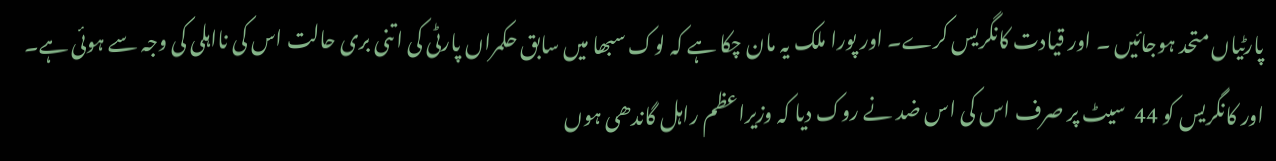پارٹیاں متحد ہوجائیں ۔ اور قیادت کانگریس کرے۔ اور پورا ملک یہ مان چکا ہے کہ لوک سبھا میں سابق حکمراں پارٹی کی اتنی بری حالت اس کی نااہلی کی وجہ سے ہوئی ہے۔ اور کانگریس کو 44  سیٹ پر صرف اس کی اس ضد نے روک دیا کہ وزیراعظم راہل گاندھی ہوں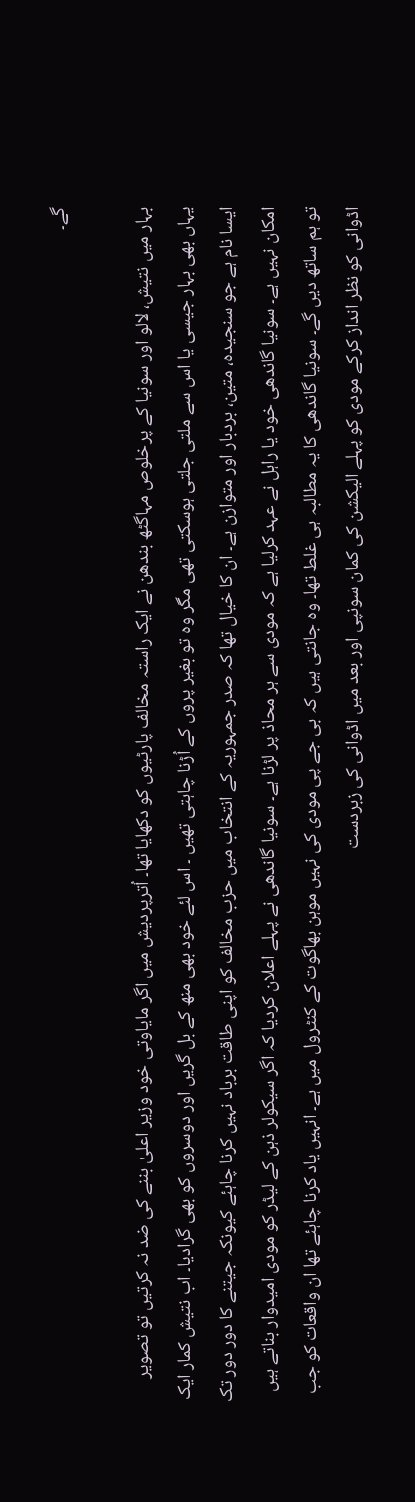گے۔

بہار میں نتیش، لالو اور سونیا کے پرخلوص مہاگٹھ بندھن نے ایک راستہ مخالف پارٹیوں کو دکھایا تھا۔ اُترپردیش میں اگر مایاوتی خود وزیر اعلیٰ بننے کی ضد نہ کرتیں تو تصویر یہاں بھی بہار جیسی یا اس سے ملتی جلتی ہوسکتی تھی مگر وہ تو بغیر پروں کے اُڑنا چاہتی تھیں ۔ اس لئے خود بھی منھ کے بل گریں اور دوسروں کو بھی گرادیا۔ اب نتیش کمار ایک ایسا نام ہے جو سنجیدہ، متین، بردبار اور متوازن ہے۔ ان کا خیال تھا کہ صدر جمہوریہ کے انتخاب میں حزب مخالف کو اپنی طاقت برباد نہیں کرنا چاہئے کیونکہ جیتنے کا دور دور تک امکان نہیں ہے۔ سونیا گاندھی خود یا راہل نے عہد کرلیا ہے کہ مودی سے ہر محاذ پر لڑنا ہے۔ سونیا گاندھی نے پہلے اعلان کردیا کہ اگر سیکولر ذہن کے لیڈر کو مودی امیدوار بناتے ہیں تو ہم ساتھ دیں گے۔ سونیا گاندھی کا یہ مطالبہ ہی غلط تھا۔ وہ جانتی ہیں کہ بی جے پی مودی کی نہیں موہن بھاگوت کے کنٹرول میں ہے۔ انہیں یاد کرنا چاہئے تھا ان واقعات کو جب اڈوانی کو نظر انداز کرکے مودی کو پہلے الیکشن کی کمان سونپی اور بعد میں اڈوانی کی زبردست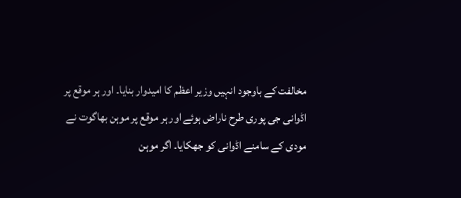مخالفت کے باوجود انہیں وزیر اعظم کا امیدوار بنایا۔ اور ہر موقع پر اڈوانی جی پوری طرح ناراض ہوئے اور ہر موقع پر موہن بھاگوت نے مودی کے سامنے اڈوانی کو جھکایا۔ اگر موہن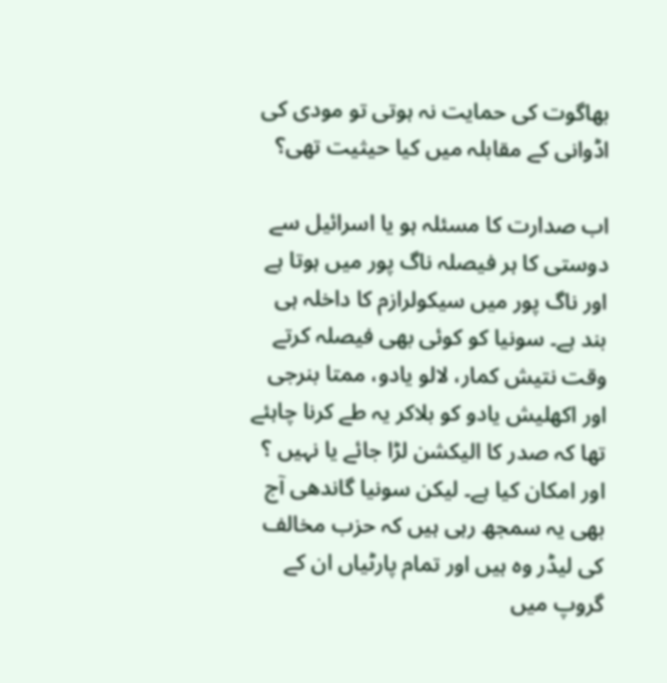بھاگوت کی حمایت نہ ہوتی تو مودی کی اڈوانی کے مقابلہ میں کیا حیثیت تھی؟

اب صدارت کا مسئلہ ہو یا اسرائیل سے دوستی کا ہر فیصلہ ناگ پور میں ہوتا ہے اور ناگ پور میں سیکولرازم کا داخلہ ہی بند ہے۔ سونیا کو کوئی بھی فیصلہ کرتے وقت نتیش کمار، لالو یادو، ممتا بنرجی اور اکھلیش یادو کو بلاکر یہ طے کرنا چاہئے تھا کہ صدر کا الیکشن لڑا جائے یا نہیں ؟ اور امکان کیا ہے۔ لیکن سونیا گاندھی آج بھی یہ سمجھ رہی ہیں کہ حزب مخالف کی لیڈر وہ ہیں اور تمام پارٹیاں ان کے گروپ میں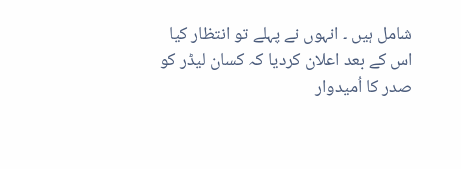شامل ہیں ۔ انہوں نے پہلے تو انتظار کیا اس کے بعد اعلان کردیا کہ کسان لیڈر کو صدر کا اُمیدوار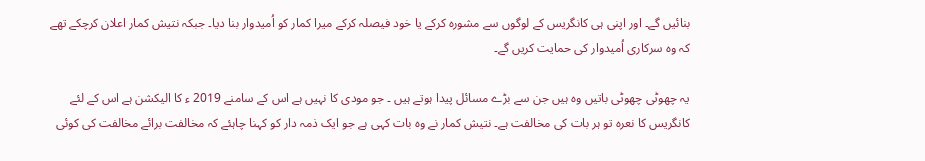بنائیں گے۔ اور اپنی ہی کانگریس کے لوگوں سے مشورہ کرکے یا خود فیصلہ کرکے میرا کمار کو اُمیدوار بنا دیا۔ جبکہ نتیش کمار اعلان کرچکے تھے کہ وہ سرکاری اُمیدوار کی حمایت کریں گے۔

یہ چھوٹی چھوٹی باتیں وہ ہیں جن سے بڑے مسائل پیدا ہوتے ہیں ۔ جو مودی کا نہیں ہے اس کے سامنے 2019 ء کا الیکشن ہے اس کے لئے کانگریس کا نعرہ تو ہر بات کی مخالفت ہے۔ نتیش کمار نے وہ بات کہی ہے جو ایک ذمہ دار کو کہنا چاہئے کہ مخالفت برائے مخالفت کی کوئی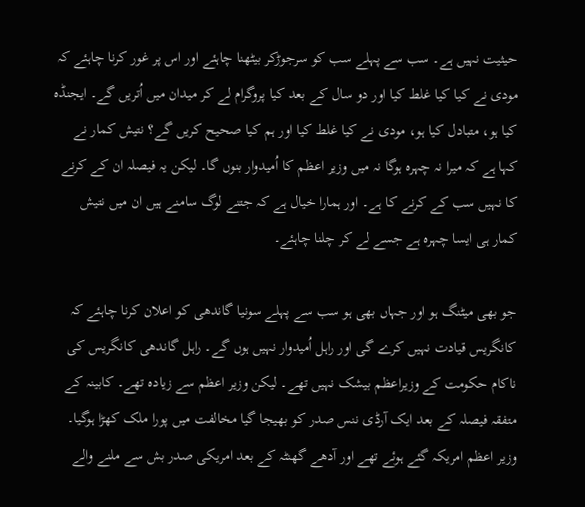حیثیت نہیں ہے۔ سب سے پہلے سب کو سرجوڑکر بیٹھنا چاہئے اور اس پر غور کرنا چاہئے کہ مودی نے کیا کیا غلط کیا اور دو سال کے بعد کیا پروگرام لے کر میدان میں اُتریں گے۔ ایجنڈہ کیا ہو، متبادل کیا ہو، مودی نے کیا غلط کیا اور ہم کیا صحیح کریں گے؟ نتیش کمار نے کہا ہے کہ میرا نہ چہرہ ہوگا نہ میں وزیر اعظم کا اُمیدوار بنوں گا۔ لیکن یہ فیصلہ ان کے کرنے کا نہیں سب کے کرنے کا ہے۔ اور ہمارا خیال ہے کہ جتنے لوگ سامنے ہیں ان میں نتیش کمار ہی ایسا چہرہ ہے جسے لے کر چلنا چاہئے۔

جو بھی میٹنگ ہو اور جہاں بھی ہو سب سے پہلے سونیا گاندھی کو اعلان کرنا چاہئے کہ کانگریس قیادت نہیں کرے گی اور راہل اُمیدوار نہیں ہوں گے۔ راہل گاندھی کانگریس کی ناکام حکومت کے وزیراعظم بیشک نہیں تھے۔ لیکن وزیر اعظم سے زیادہ تھے۔ کابینہ کے متفقہ فیصلہ کے بعد ایک آرڈی ننس صدر کو بھیجا گیا مخالفت میں پورا ملک کھڑا ہوگیا۔ وزیر اعظم امریکہ گئے ہوئے تھے اور آدھے گھنٹہ کے بعد امریکی صدر بش سے ملنے والے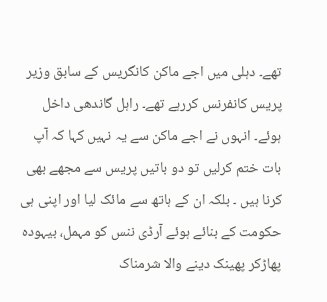تھے۔ دہلی میں اجے ماکن کانگریس کے سابق وزیر پریس کانفرنس کررہے تھے۔ راہل گاندھی داخل ہوئے۔ انہوں نے اجے ماکن سے یہ نہیں کہا کہ آپ بات ختم کرلیں تو دو باتیں پریس سے مجھے بھی کرنا ہیں ۔ بلکہ ان کے ہاتھ سے مائک لیا اور اپنی ہی حکومت کے بنائے ہوئے آرڈی ننس کو مہمل، بیہودہ پھاڑکر پھینک دینے والا شرمناک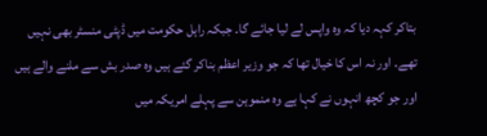بتاکر کہہ دیا کہ وہ واپس لے لیا جائے گا۔ جبکہ راہل حکومت میں ڈپٹی منسٹر بھی نہیں تھے۔ اور نہ اس کا خیال تھا کہ جو وزیر اعظم بناکر گئے ہیں وہ صدر بش سے ملنے والے ہیں اور جو کچھ انہوں نے کہا ہے وہ منموہن سے پہلے امریکہ میں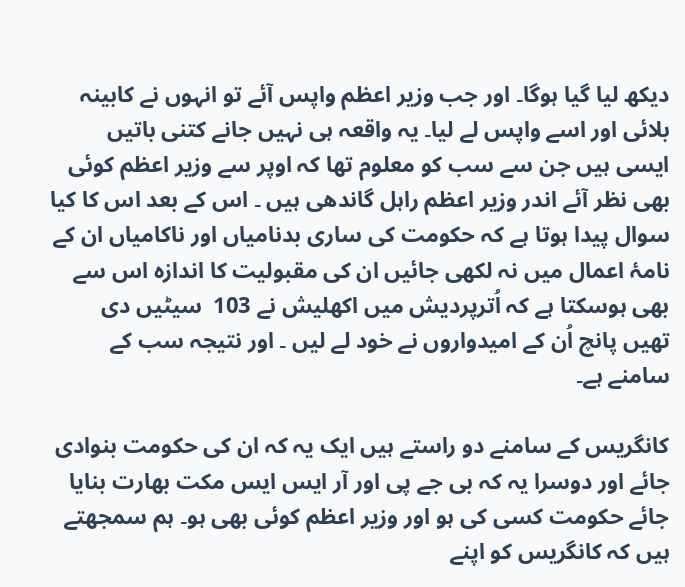دیکھ لیا گیا ہوگا۔ اور جب وزیر اعظم واپس آئے تو انہوں نے کابینہ بلائی اور اسے واپس لے لیا۔ یہ واقعہ ہی نہیں جانے کتنی باتیں ایسی ہیں جن سے سب کو معلوم تھا کہ اوپر سے وزیر اعظم کوئی بھی نظر آئے اندر وزیر اعظم راہل گاندھی ہیں ۔ اس کے بعد اس کا کیا سوال پیدا ہوتا ہے کہ حکومت کی ساری بدنامیاں اور ناکامیاں ان کے نامۂ اعمال میں نہ لکھی جائیں ان کی مقبولیت کا اندازہ اس سے بھی ہوسکتا ہے کہ اُترپردیش میں اکھلیش نے 103  سیٹیں دی تھیں پانچ اُن کے امیدواروں نے خود لے لیں ۔ اور نتیجہ سب کے سامنے ہے۔

کانگریس کے سامنے دو راستے ہیں ایک یہ کہ ان کی حکومت بنوادی جائے اور دوسرا یہ کہ بی جے پی اور آر ایس ایس مکت بھارت بنایا جائے حکومت کسی کی ہو اور وزیر اعظم کوئی بھی ہو۔ ہم سمجھتے ہیں کہ کانگریس کو اپنے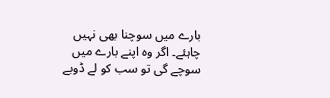بارے میں سوچنا بھی نہیں چاہئے۔ اگر وہ اپنے بارے میں سوچے گی تو سب کو لے ڈوبے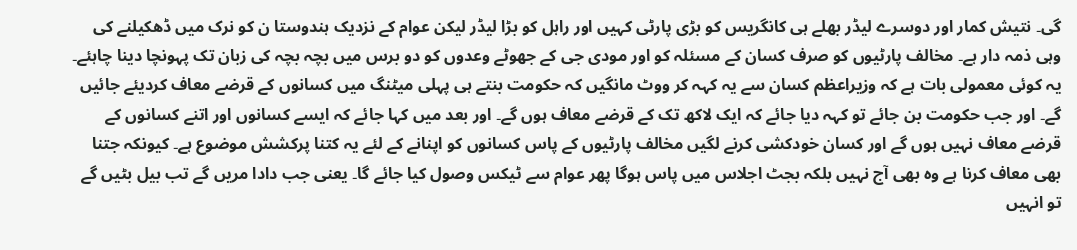گی۔ نتیش کمار اور دوسرے لیڈر بھلے ہی کانگریس کو بڑی پارٹی کہیں اور راہل کو بڑا لیڈر لیکن عوام کے نزدیک ہندوستا ن کو نرک میں ڈھکیلنے کی وہی ذمہ دار ہے۔ مخالف پارٹیوں کو صرف کسان کے مسئلہ کو اور مودی جی کے جھوٹے وعدوں کو دو برس میں بچہ بچہ کی زبان تک پہونچا دینا چاہئے۔ یہ کوئی معمولی بات ہے کہ وزیراعظم کسان سے یہ کہہ کر ووٹ مانگیں کہ حکومت بنتے ہی پہلی میٹنگ میں کسانوں کے قرضے معاف کردیئے جائیں گے۔ اور جب حکومت بن جائے تو کہہ دیا جائے کہ ایک لاکھ تک کے قرضے معاف ہوں گے۔ اور بعد میں کہا جائے کہ ایسے کسانوں اور اتنے کسانوں کے قرضے معاف نہیں ہوں گے اور کسان خودکشی کرنے لگیں مخالف پارٹیوں کے پاس کسانوں کو اپنانے کے لئے یہ کتنا پرکشش موضوع ہے۔ کیونکہ جتنا بھی معاف کرنا ہے وہ بھی آج نہیں بلکہ بجٹ اجلاس میں پاس ہوگا پھر عوام سے ٹیکس وصول کیا جائے گا۔ یعنی جب دادا مریں گے تب بیل بٹیں گے تو انہیں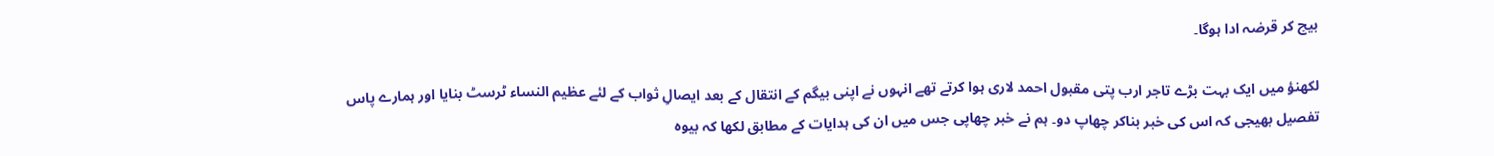بیچ کر قرضہ ادا ہوگا۔

لکھنؤ میں ایک بہت بڑے تاجر ارب پتی مقبول احمد لاری ہوا کرتے تھے انہوں نے اپنی بیگم کے انتقال کے بعد ایصالِ ثواب کے لئے عظیم النساء ٹرسٹ بنایا اور ہمارے پاس تفصیل بھیجی کہ اس کی خبر بناکر چھاپ دو۔ ہم نے خبر چھاپی جس میں ان کی ہدایات کے مطابق لکھا کہ بیوہ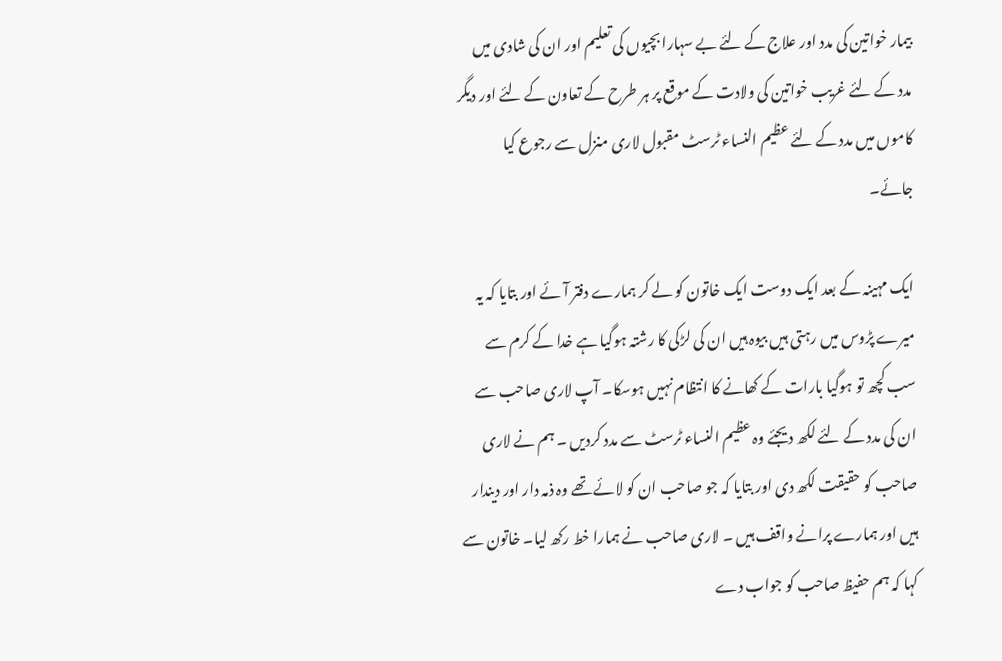بیمار خواتین کی مدد اور علاج کے لئے بے سہارا بچیوں کی تعلیم اور ان کی شادی میں مدد کے لئے غریب خواتین کی ولادت کے موقع پر ہر طرح کے تعاون کے لئے اور دیگر کاموں میں مدد کے لئے عظیم النساء ٹرسٹ مقبول لاری منزل سے رجوع کیا جائے۔

ایک مہینہ کے بعد ایک دوست ایک خاتون کو لے کر ہمارے دفتر آئے اور بتایا کہ یہ میرے پڑوس میں رہتی ہیں بیوہ ہیں ان کی لڑکی کا رشتہ ہوگیا ہے خدا کے کرم سے سب کچھ تو ہوگیا بارات کے کھانے کا انتظام نہیں ہوسکا۔ آپ لاری صاحب سے ان کی مدد کے لئے لکھ دیجئے وہ عظیم النساء ٹرسٹ سے مدد کردیں ۔ ہم نے لاری صاحب کو حقیقت لکھ دی اور بتایا کہ جو صاحب ان کو لائے تھے وہ ذمہ دار اور دیندار ہیں اور ہمارے پرانے واقف ہیں ۔ لاری صاحب نے ہمارا خط رکھ لیا۔ خاتون سے کہا کہ ہم حفیظ صاحب کو جواب دے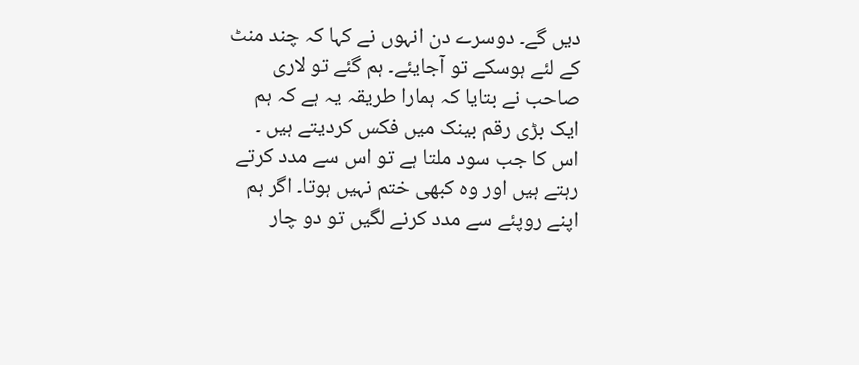دیں گے۔ دوسرے دن انہوں نے کہا کہ چند منٹ کے لئے ہوسکے تو آجایئے۔ ہم گئے تو لاری صاحب نے بتایا کہ ہمارا طریقہ یہ ہے کہ ہم ایک بڑی رقم بینک میں فکس کردیتے ہیں ۔ اس کا جب سود ملتا ہے تو اس سے مدد کرتے رہتے ہیں اور وہ کبھی ختم نہیں ہوتا۔ اگر ہم اپنے روپئے سے مدد کرنے لگیں تو دو چار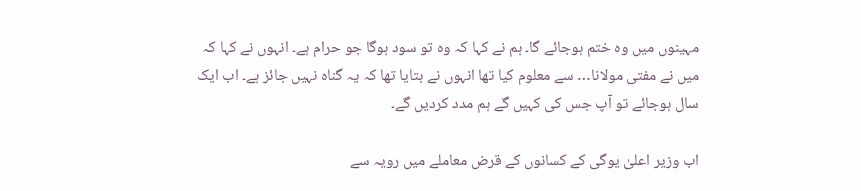مہینوں میں وہ ختم ہوجائے گا۔ ہم نے کہا کہ وہ تو سود ہوگا جو حرام ہے۔ انہوں نے کہا کہ میں نے مفتی مولانا… سے معلوم کیا تھا انہوں نے بتایا تھا کہ یہ گناہ نہیں جائز ہے۔ اب ایک سال ہوجائے تو آپ جس کی کہیں گے ہم مدد کردیں گے۔

اب وزیر اعلیٰ یوگی کے کسانوں کے قرض معاملے میں رویہ سے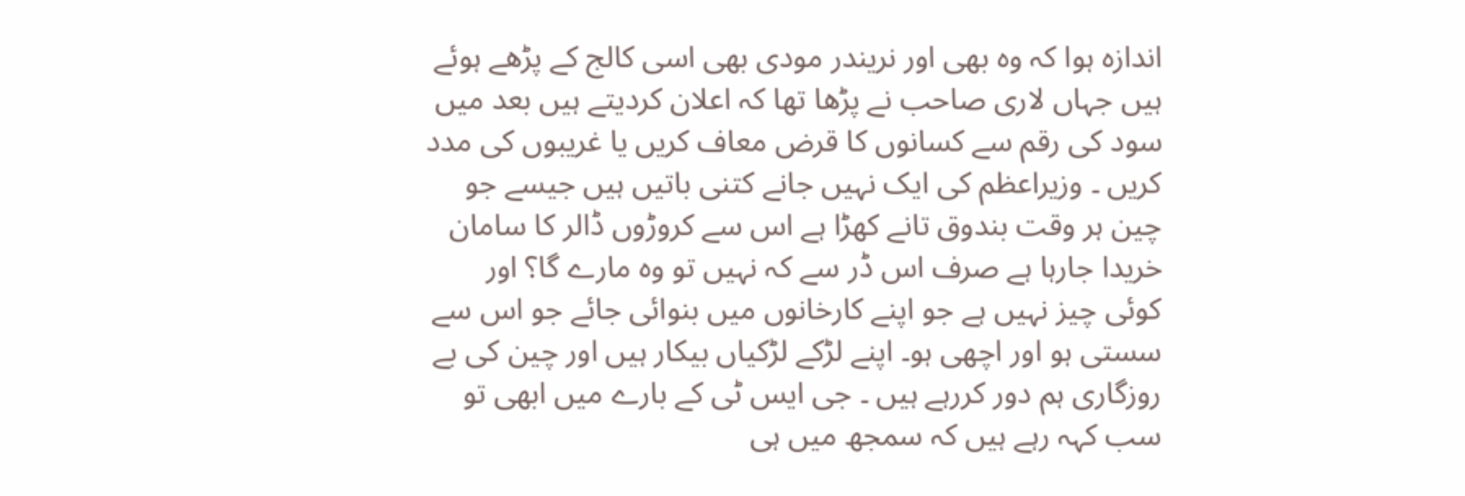اندازہ ہوا کہ وہ بھی اور نریندر مودی بھی اسی کالج کے پڑھے ہوئے ہیں جہاں لاری صاحب نے پڑھا تھا کہ اعلان کردیتے ہیں بعد میں سود کی رقم سے کسانوں کا قرض معاف کریں یا غریبوں کی مدد کریں ۔ وزیراعظم کی ایک نہیں جانے کتنی باتیں ہیں جیسے جو چین ہر وقت بندوق تانے کھڑا ہے اس سے کروڑوں ڈالر کا سامان خریدا جارہا ہے صرف اس ڈر سے کہ نہیں تو وہ مارے گا؟ اور کوئی چیز نہیں ہے جو اپنے کارخانوں میں بنوائی جائے جو اس سے سستی ہو اور اچھی ہو۔ اپنے لڑکے لڑکیاں بیکار ہیں اور چین کی بے روزگاری ہم دور کررہے ہیں ۔ جی ایس ٹی کے بارے میں ابھی تو سب کہہ رہے ہیں کہ سمجھ میں ہی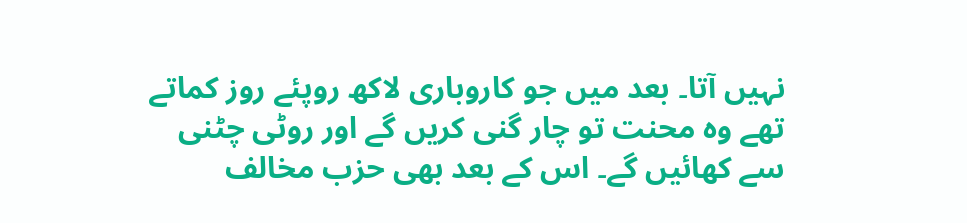نہیں آتا۔ بعد میں جو کاروباری لاکھ روپئے روز کماتے تھے وہ محنت تو چار گنی کریں گے اور روٹی چٹنی سے کھائیں گے۔ اس کے بعد بھی حزب مخالف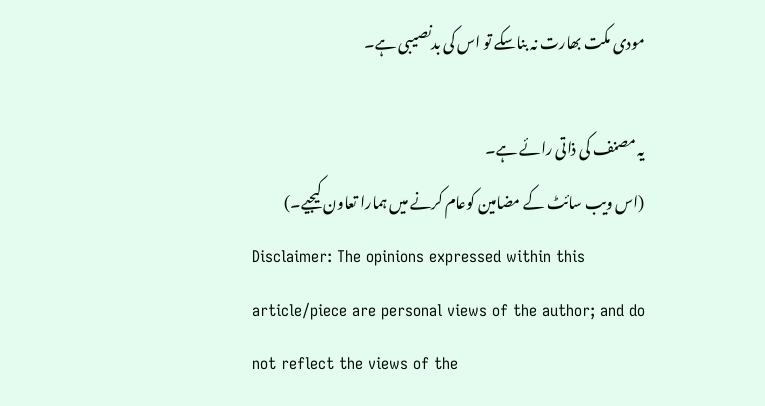مودی مکت بھارت نہ بناسکے تو اس کی بدنصیبی ہے۔

یہ مصنف کی ذاتی رائے ہے۔
(اس ویب سائٹ کے مضامین کوعام کرنے میں ہمارا تعاون کیجیے۔)
Disclaimer: The opinions expressed within this article/piece are personal views of the author; and do not reflect the views of the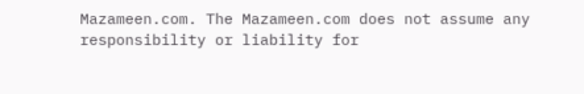Mazameen.com. The Mazameen.com does not assume any responsibility or liability for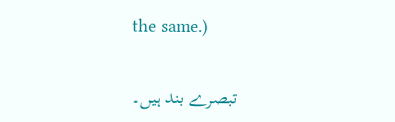the same.)


تبصرے بند ہیں۔